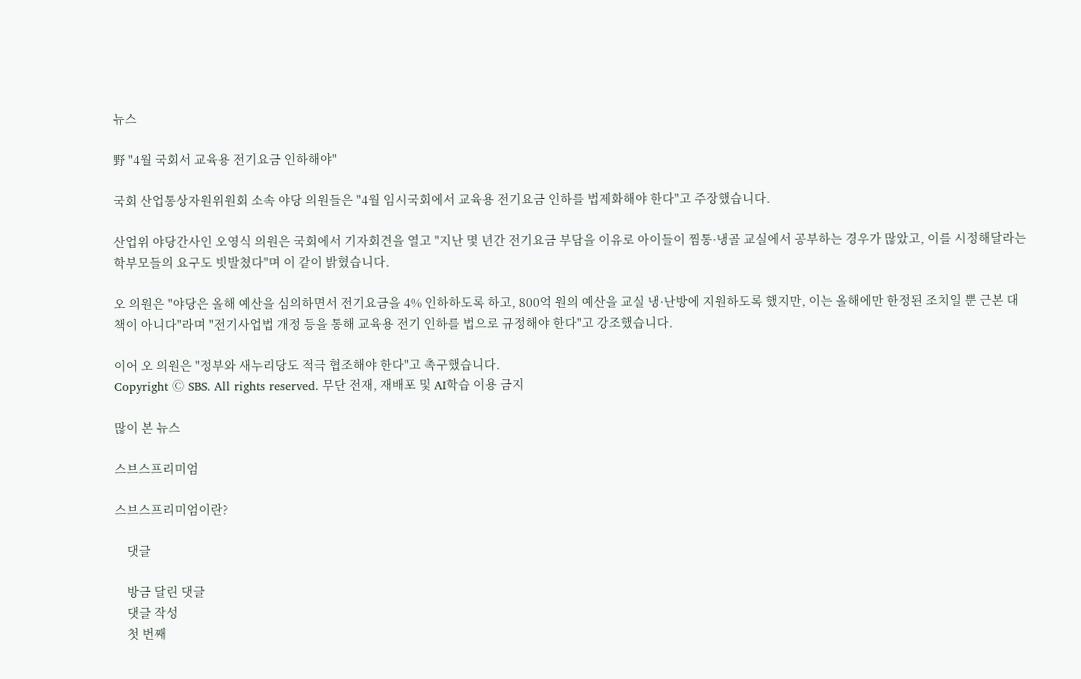뉴스

野 "4월 국회서 교육용 전기요금 인하해야"

국회 산업통상자원위원회 소속 야당 의원들은 "4월 임시국회에서 교육용 전기요금 인하를 법제화해야 한다"고 주장했습니다.

산업위 야당간사인 오영식 의원은 국회에서 기자회견을 열고 "지난 몇 년간 전기요금 부담을 이유로 아이들이 찜통·냉골 교실에서 공부하는 경우가 많았고, 이를 시정해달라는 학부모들의 요구도 빗발쳤다"며 이 같이 밝혔습니다.

오 의원은 "야당은 올해 예산을 심의하면서 전기요금을 4% 인하하도록 하고, 800억 원의 예산을 교실 냉·난방에 지원하도록 했지만, 이는 올해에만 한정된 조치일 뿐 근본 대책이 아니다"라며 "전기사업법 개정 등을 통해 교육용 전기 인하를 법으로 규정해야 한다"고 강조했습니다.

이어 오 의원은 "정부와 새누리당도 적극 협조해야 한다"고 촉구했습니다.
Copyright Ⓒ SBS. All rights reserved. 무단 전재, 재배포 및 AI학습 이용 금지

많이 본 뉴스

스브스프리미엄

스브스프리미엄이란?

    댓글

    방금 달린 댓글
    댓글 작성
    첫 번째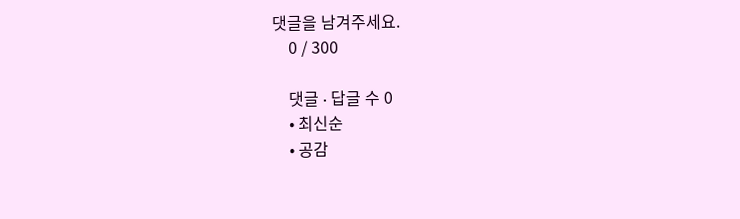댓글을 남겨주세요.
    0 / 300

    댓글 ∙ 답글 수 0
    • 최신순
    • 공감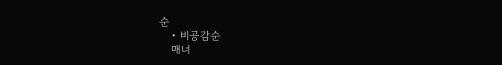순
    • 비공감순
    매너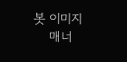봇 이미지
    매너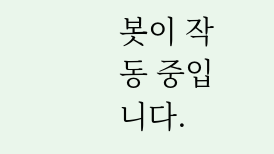봇이 작동 중입니다.